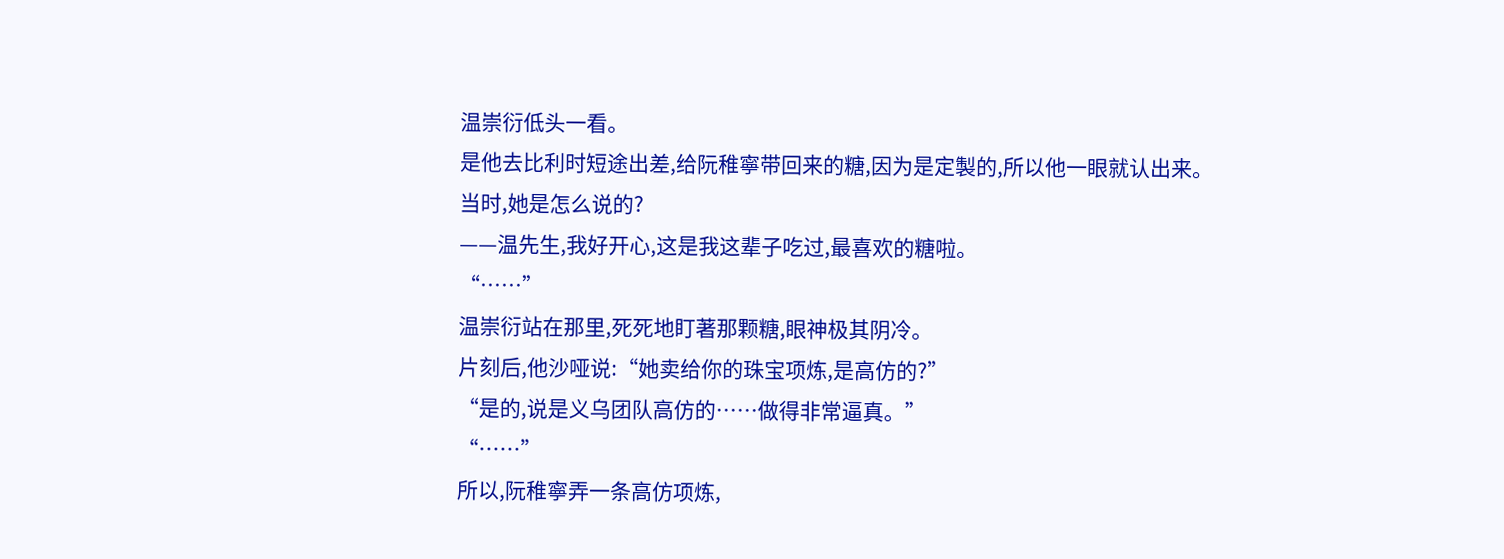温崇衍低头一看。
是他去比利时短途出差,给阮稚寧带回来的糖,因为是定製的,所以他一眼就认出来。
当时,她是怎么说的?
——温先生,我好开心,这是我这辈子吃过,最喜欢的糖啦。
“……”
温崇衍站在那里,死死地盯著那颗糖,眼神极其阴冷。
片刻后,他沙哑说:“她卖给你的珠宝项炼,是高仿的?”
“是的,说是义乌团队高仿的……做得非常逼真。”
“……”
所以,阮稚寧弄一条高仿项炼,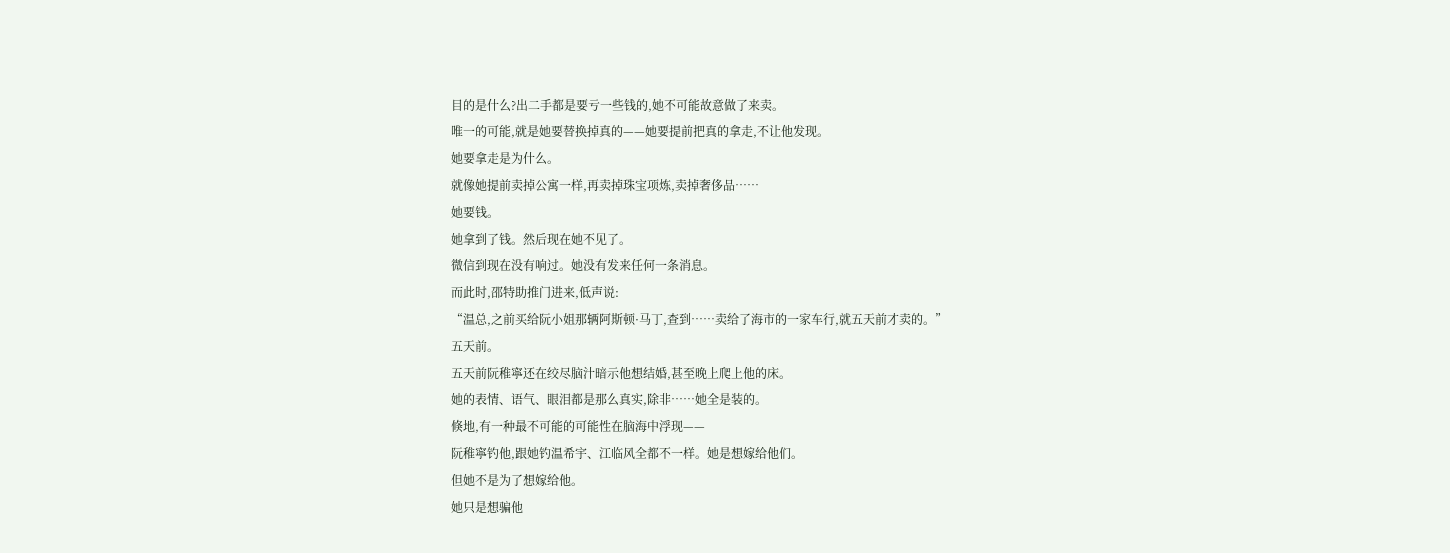目的是什么?出二手都是要亏一些钱的,她不可能故意做了来卖。
唯一的可能,就是她要替换掉真的——她要提前把真的拿走,不让他发现。
她要拿走是为什么。
就像她提前卖掉公寓一样,再卖掉珠宝项炼,卖掉奢侈品……
她要钱。
她拿到了钱。然后现在她不见了。
微信到现在没有响过。她没有发来任何一条消息。
而此时,邵特助推门进来,低声说:
“温总,之前买给阮小姐那辆阿斯顿·马丁,查到……卖给了海市的一家车行,就五天前才卖的。”
五天前。
五天前阮稚寧还在绞尽脑汁暗示他想结婚,甚至晚上爬上他的床。
她的表情、语气、眼泪都是那么真实,除非……她全是装的。
倏地,有一种最不可能的可能性在脑海中浮现——
阮稚寧钓他,跟她钓温希宇、江临风全都不一样。她是想嫁给他们。
但她不是为了想嫁给他。
她只是想骗他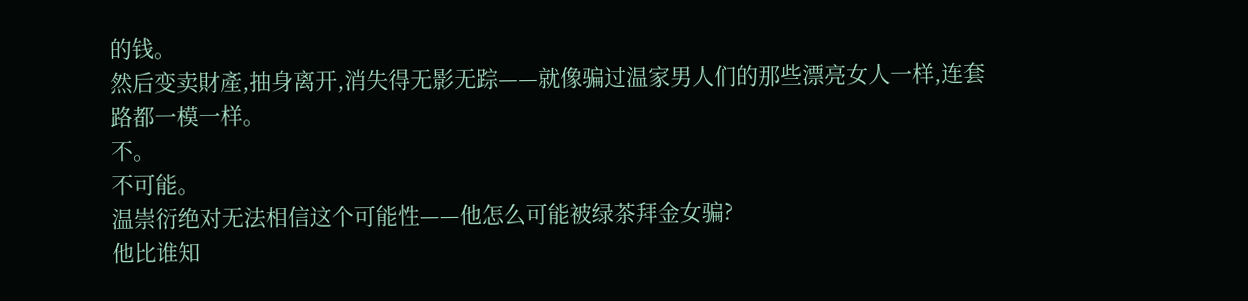的钱。
然后变卖財產,抽身离开,消失得无影无踪——就像骗过温家男人们的那些漂亮女人一样,连套路都一模一样。
不。
不可能。
温崇衍绝对无法相信这个可能性——他怎么可能被绿茶拜金女骗?
他比谁知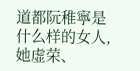道都阮稚寧是什么样的女人,她虚荣、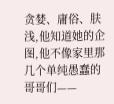贪婪、庸俗、肤浅,他知道她的企图,他不像家里那几个单纯愚蠢的哥哥们——